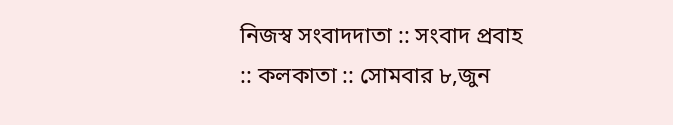নিজস্ব সংবাদদাতা :: সংবাদ প্রবাহ :: কলকাতা :: সোমবার ৮,জুন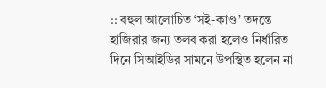:: বহুল আলোচিত ‘সই-কাণ্ড’ তদন্তে হাজিরার জন্য তলব করা হলেও নির্ধারিত দিনে সিআইডির সামনে উপস্থিত হলেন না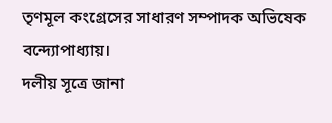তৃণমূল কংগ্রেসের সাধারণ সম্পাদক অভিষেক বন্দ্যোপাধ্যায়।
দলীয় সূত্রে জানা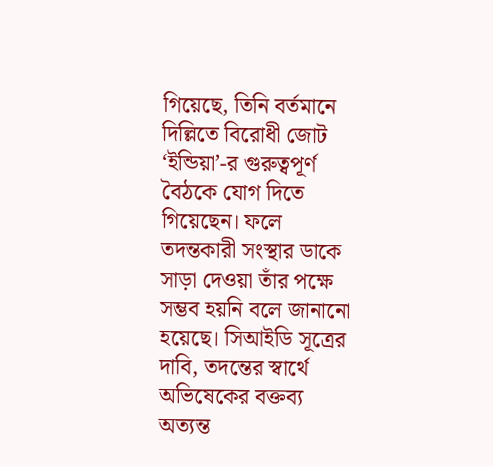গিয়েছে, তিনি বর্তমানে দিল্লিতে বিরোধী জোট ‘ইন্ডিয়া’-র গুরুত্বপূর্ণ বৈঠকে যোগ দিতে গিয়েছেন। ফলে তদন্তকারী সংস্থার ডাকে সাড়া দেওয়া তাঁর পক্ষে সম্ভব হয়নি বলে জানানো হয়েছে। সিআইডি সূত্রের দাবি, তদন্তের স্বার্থে অভিষেকের বক্তব্য অত্যন্ত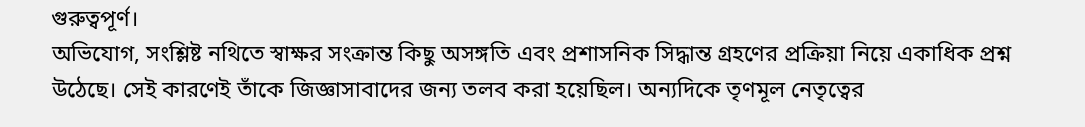গুরুত্বপূর্ণ।
অভিযোগ, সংশ্লিষ্ট নথিতে স্বাক্ষর সংক্রান্ত কিছু অসঙ্গতি এবং প্রশাসনিক সিদ্ধান্ত গ্রহণের প্রক্রিয়া নিয়ে একাধিক প্রশ্ন উঠেছে। সেই কারণেই তাঁকে জিজ্ঞাসাবাদের জন্য তলব করা হয়েছিল। অন্যদিকে তৃণমূল নেতৃত্বের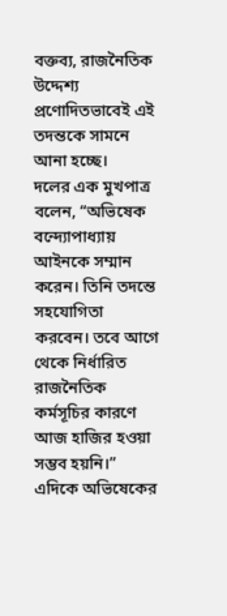বক্তব্য, রাজনৈতিক উদ্দেশ্য প্রণোদিতভাবেই এই তদন্তকে সামনে আনা হচ্ছে।
দলের এক মুখপাত্র বলেন, “অভিষেক বন্দ্যোপাধ্যায় আইনকে সম্মান করেন। তিনি তদন্তে সহযোগিতা করবেন। তবে আগে থেকে নির্ধারিত রাজনৈতিক কর্মসূচির কারণে আজ হাজির হওয়া সম্ভব হয়নি।”
এদিকে অভিষেকের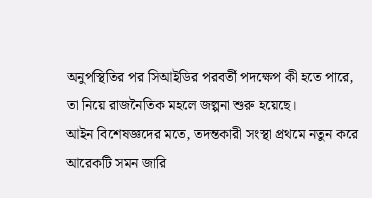অনুপস্থিতির পর সিআইডির পরবর্তী পদক্ষেপ কী হতে পারে, তা নিয়ে রাজনৈতিক মহলে জল্পনা শুরু হয়েছে।
আইন বিশেষজ্ঞদের মতে, তদন্তকারী সংস্থা প্রথমে নতুন করে আরেকটি সমন জারি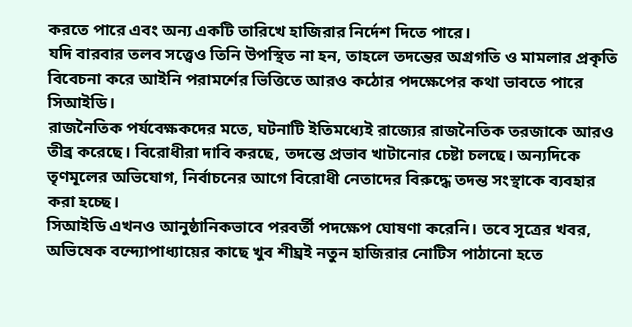করতে পারে এবং অন্য একটি তারিখে হাজিরার নির্দেশ দিতে পারে।
যদি বারবার তলব সত্ত্বেও তিনি উপস্থিত না হন, তাহলে তদন্তের অগ্রগতি ও মামলার প্রকৃতি বিবেচনা করে আইনি পরামর্শের ভিত্তিতে আরও কঠোর পদক্ষেপের কথা ভাবতে পারে সিআইডি।
রাজনৈতিক পর্যবেক্ষকদের মতে, ঘটনাটি ইতিমধ্যেই রাজ্যের রাজনৈতিক তরজাকে আরও তীব্র করেছে। বিরোধীরা দাবি করছে, তদন্তে প্রভাব খাটানোর চেষ্টা চলছে। অন্যদিকে তৃণমূলের অভিযোগ, নির্বাচনের আগে বিরোধী নেতাদের বিরুদ্ধে তদন্ত সংস্থাকে ব্যবহার করা হচ্ছে।
সিআইডি এখনও আনুষ্ঠানিকভাবে পরবর্তী পদক্ষেপ ঘোষণা করেনি। তবে সূত্রের খবর, অভিষেক বন্দ্যোপাধ্যায়ের কাছে খুব শীঘ্রই নতুন হাজিরার নোটিস পাঠানো হতে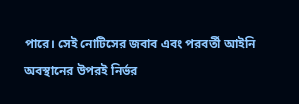পারে। সেই নোটিসের জবাব এবং পরবর্তী আইনি অবস্থানের উপরই নির্ভর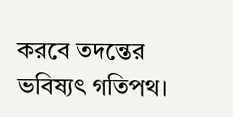করবে তদন্তের ভবিষ্যৎ গতিপথ।